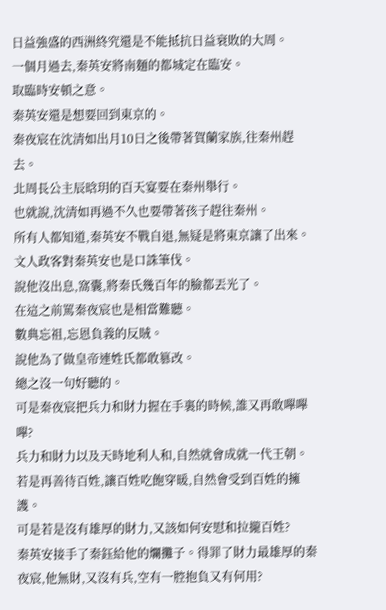日益強盛的西洲終究還是不能抵抗日益衰敗的大周。
一個月過去,秦英安將南麵的都城定在臨安。
取臨時安頓之意。
秦英安還是想要回到東京的。
秦夜宸在沈清如出月10日之後帶著賀蘭家族,往秦州趕去。
北周長公主辰晗玥的百天宴要在秦州舉行。
也就說,沈清如再過不久也要帶著孩子趕往秦州。
所有人都知道,秦英安不戰自退,無疑是將東京讓了出來。
文人政客對秦英安也是口誅筆伐。
說他沒出息,窩囊,將秦氏幾百年的臉都丟光了。
在這之前罵秦夜宸也是相當難聽。
數典忘祖,忘恩負義的反賊。
說他為了做皇帝連姓氏都敢篡改。
總之沒一句好聽的。
可是秦夜宸把兵力和財力握在手裏的時候,誰又再敢嗶嗶嗶?
兵力和財力以及天時地利人和,自然就會成就一代王朝。
若是再善待百姓,讓百姓吃飽穿暖,自然會受到百姓的擁護。
可是若是沒有雄厚的財力,又該如何安慰和拉攏百姓?
秦英安接手了秦鈺給他的爛攤子。得罪了財力最雄厚的秦夜宸,他無財,又沒有兵,空有一腔抱負又有何用?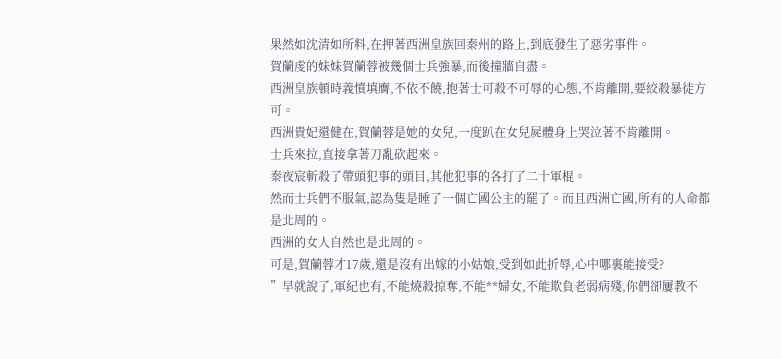果然如沈清如所料,在押著西洲皇族回秦州的路上,到底發生了惡劣事件。
賀蘭虔的妹妹賀蘭蓉被幾個士兵強暴,而後撞牆自盡。
西洲皇族頓時義憤填膺,不依不饒,抱著士可殺不可辱的心態,不肯離開,要絞殺暴徒方可。
西洲貴妃還健在,賀蘭蓉是她的女兒,一度趴在女兒屍體身上哭泣著不肯離開。
士兵來拉,直接拿著刀亂砍起來。
秦夜宸斬殺了帶頭犯事的頭目,其他犯事的各打了二十軍棍。
然而士兵們不服氣,認為隻是睡了一個亡國公主的罷了。而且西洲亡國,所有的人命都是北周的。
西洲的女人自然也是北周的。
可是,賀蘭蓉才17歲,還是沒有出嫁的小姑娘,受到如此折辱,心中哪裏能接受?
”早就說了,軍紀也有,不能燒殺掠奪,不能**婦女,不能欺負老弱病殘,你們卻屢教不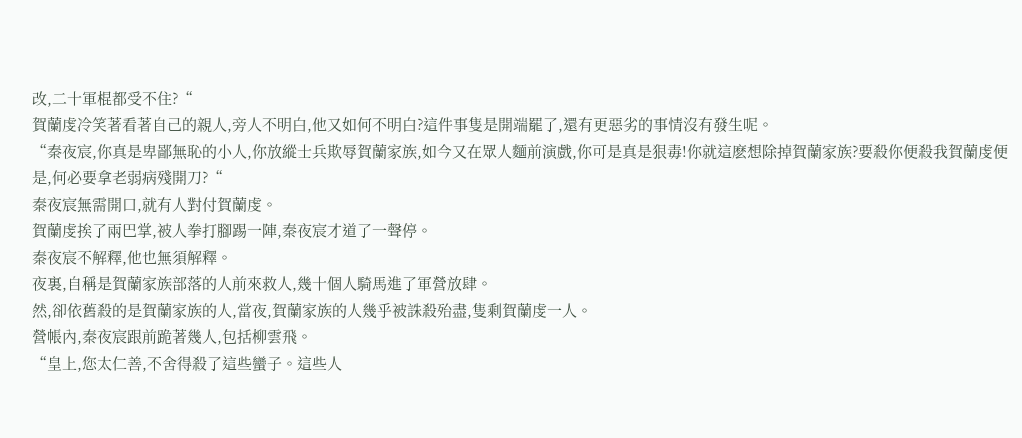改,二十軍棍都受不住?“
賀蘭虔冷笑著看著自己的親人,旁人不明白,他又如何不明白?這件事隻是開端罷了,還有更惡劣的事情沒有發生呢。
“秦夜宸,你真是卑鄙無恥的小人,你放縱士兵欺辱賀蘭家族,如今又在眾人麵前演戲,你可是真是狠毒!你就這麽想除掉賀蘭家族?要殺你便殺我賀蘭虔便是,何必要拿老弱病殘開刀?“
秦夜宸無需開口,就有人對付賀蘭虔。
賀蘭虔挨了兩巴掌,被人拳打腳踢一陣,秦夜宸才道了一聲停。
秦夜宸不解釋,他也無須解釋。
夜裏,自稱是賀蘭家族部落的人前來救人,幾十個人騎馬進了軍營放肆。
然,卻依舊殺的是賀蘭家族的人,當夜,賀蘭家族的人幾乎被誅殺殆盡,隻剩賀蘭虔一人。
營帳內,秦夜宸跟前跪著幾人,包括柳雲飛。
“皇上,您太仁善,不舍得殺了這些蠻子。這些人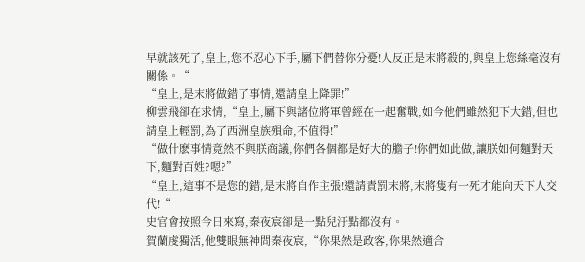早就該死了,皇上,您不忍心下手,屬下們替你分憂!人反正是末將殺的,與皇上您絲毫沒有關係。“
“皇上,是末將做錯了事情,還請皇上降罪!”
柳雲飛卻在求情,“皇上,屬下與諸位將軍曾經在一起奮戰,如今他們雖然犯下大錯,但也請皇上輕罰,為了西洲皇族殞命,不值得!”
“做什麽事情竟然不與朕商議,你們各個都是好大的膽子!你們如此做,讓朕如何麵對天下,麵對百姓?嗯?”
“皇上,這事不是您的錯,是末將自作主張!還請責罰末將,末將隻有一死才能向天下人交代!“
史官會按照今日來寫,秦夜宸卻是一點兒汙點都沒有。
賀蘭虔獨活,他雙眼無神問秦夜宸,“你果然是政客,你果然適合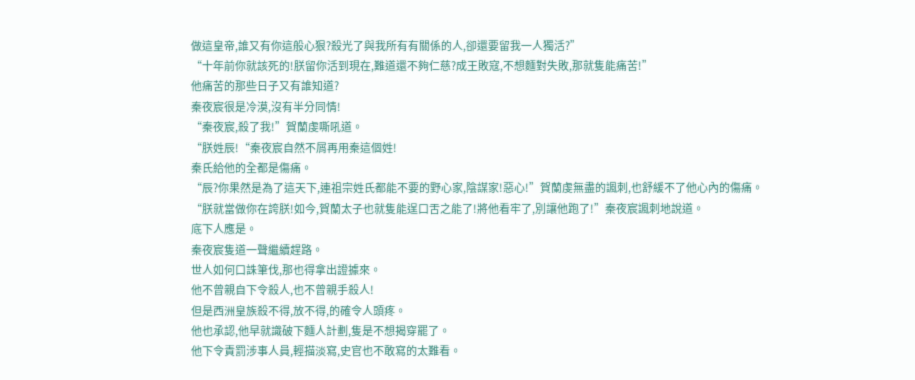做這皇帝,誰又有你這般心狠?殺光了與我所有有關係的人,卻還要留我一人獨活?”
“十年前你就該死的!朕留你活到現在,難道還不夠仁慈?成王敗寇,不想麵對失敗,那就隻能痛苦!”
他痛苦的那些日子又有誰知道?
秦夜宸很是冷漠,沒有半分同情!
“秦夜宸,殺了我!”賀蘭虔嘶吼道。
“朕姓辰!“秦夜宸自然不屑再用秦這個姓!
秦氏給他的全都是傷痛。
“辰?你果然是為了這天下,連祖宗姓氏都能不要的野心家,陰謀家!惡心!”賀蘭虔無盡的諷刺,也舒緩不了他心內的傷痛。
“朕就當做你在誇朕!如今,賀蘭太子也就隻能逞口舌之能了!將他看牢了,別讓他跑了!”秦夜宸諷刺地說道。
底下人應是。
秦夜宸隻道一聲繼續趕路。
世人如何口誅筆伐,那也得拿出證據來。
他不曾親自下令殺人,也不曾親手殺人!
但是西洲皇族殺不得,放不得,的確令人頭疼。
他也承認,他早就識破下麵人計劃,隻是不想揭穿罷了。
他下令責罰涉事人員,輕描淡寫,史官也不敢寫的太難看。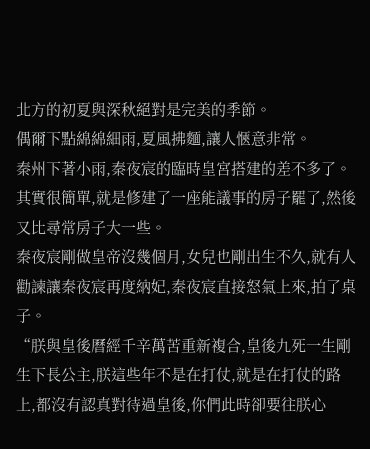北方的初夏與深秋絕對是完美的季節。
偶爾下點綿綿細雨,夏風拂麵,讓人愜意非常。
秦州下著小雨,秦夜宸的臨時皇宮搭建的差不多了。
其實很簡單,就是修建了一座能議事的房子罷了,然後又比尋常房子大一些。
秦夜宸剛做皇帝沒幾個月,女兒也剛出生不久,就有人勸諫讓秦夜宸再度納妃,秦夜宸直接怒氣上來,拍了桌子。
“朕與皇後曆經千辛萬苦重新複合,皇後九死一生剛生下長公主,朕這些年不是在打仗,就是在打仗的路上,都沒有認真對待過皇後,你們此時卻要往朕心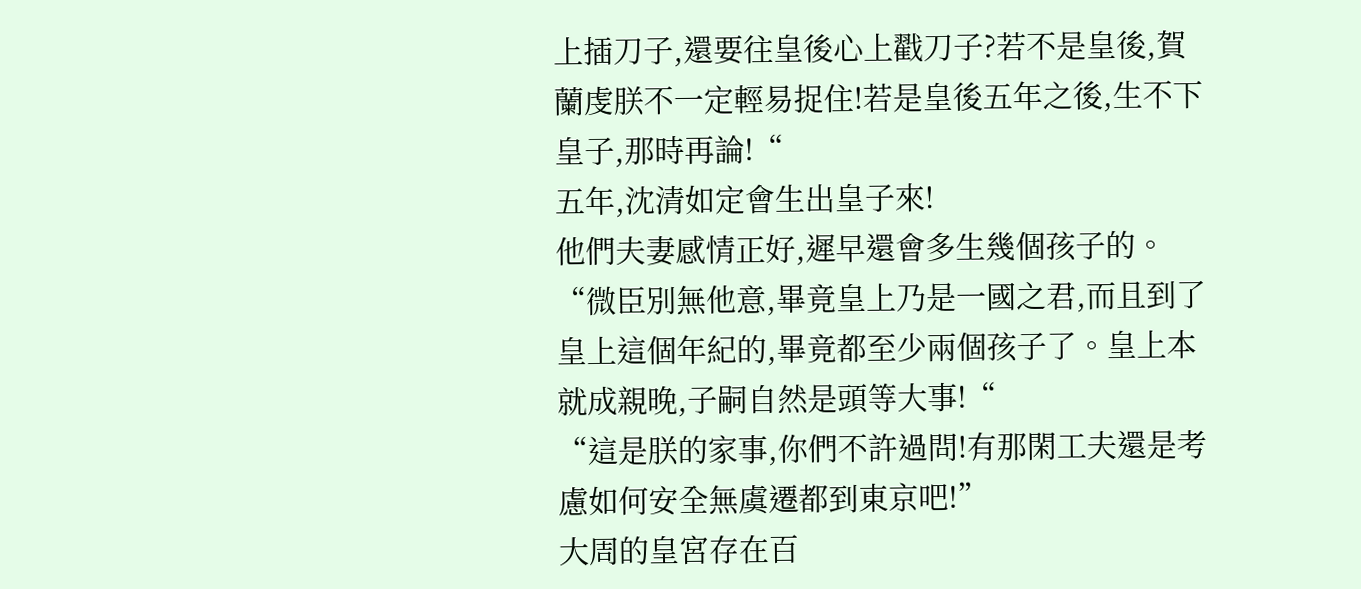上插刀子,還要往皇後心上戳刀子?若不是皇後,賀蘭虔朕不一定輕易捉住!若是皇後五年之後,生不下皇子,那時再論!“
五年,沈清如定會生出皇子來!
他們夫妻感情正好,遲早還會多生幾個孩子的。
“微臣別無他意,畢竟皇上乃是一國之君,而且到了皇上這個年紀的,畢竟都至少兩個孩子了。皇上本就成親晚,子嗣自然是頭等大事!“
“這是朕的家事,你們不許過問!有那閑工夫還是考慮如何安全無虞遷都到東京吧!”
大周的皇宮存在百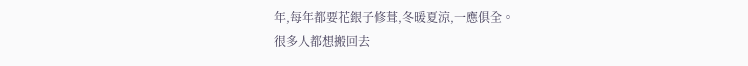年,每年都要花銀子修葺,冬暖夏涼,一應俱全。
很多人都想搬回去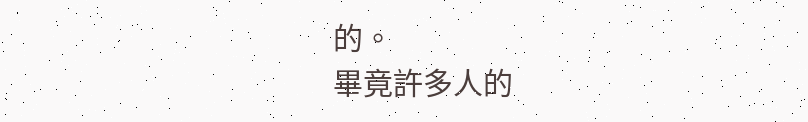的。
畢竟許多人的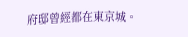府邸曾經都在東京城。